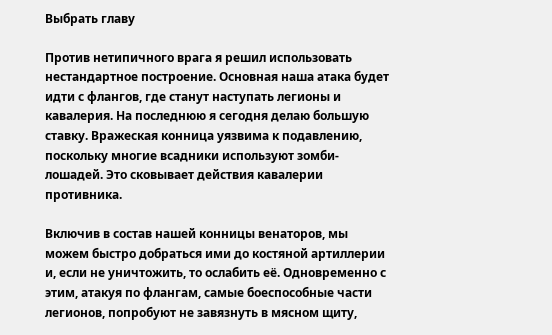Выбрать главу

Против нетипичного врага я решил использовать нестандартное построение. Основная наша атака будет идти с флангов, где станут наступать легионы и кавалерия. На последнюю я сегодня делаю большую ставку. Вражеская конница уязвима к подавлению, поскольку многие всадники используют зомби-лошадей. Это сковывает действия кавалерии противника.

Включив в состав нашей конницы венаторов, мы можем быстро добраться ими до костяной артиллерии и, если не уничтожить, то ослабить её. Одновременно с этим, атакуя по флангам, самые боеспособные части легионов, попробуют не завязнуть в мясном щиту,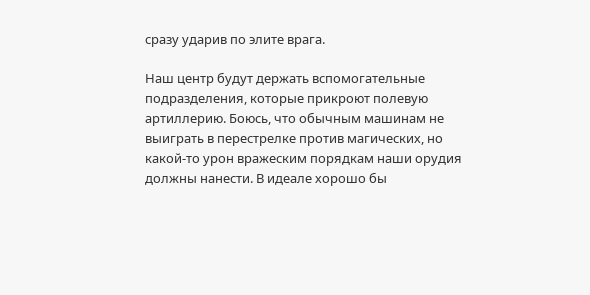сразу ударив по элите врага.

Наш центр будут держать вспомогательные подразделения, которые прикроют полевую артиллерию. Боюсь, что обычным машинам не выиграть в перестрелке против магических, но какой-то урон вражеским порядкам наши орудия должны нанести. В идеале хорошо бы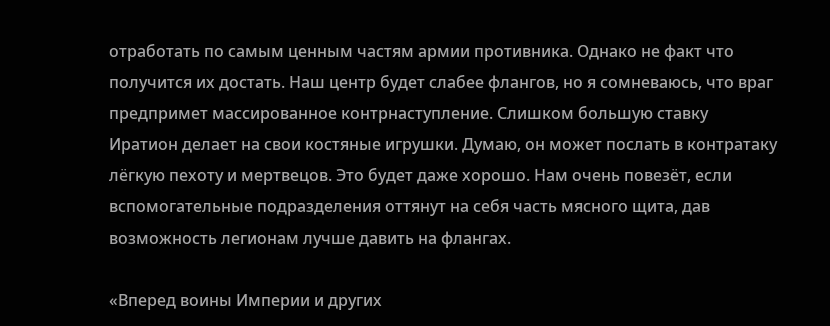отработать по самым ценным частям армии противника. Однако не факт что получится их достать. Наш центр будет слабее флангов, но я сомневаюсь, что враг предпримет массированное контрнаступление. Слишком большую ставку Иратион делает на свои костяные игрушки. Думаю, он может послать в контратаку лёгкую пехоту и мертвецов. Это будет даже хорошо. Нам очень повезёт, если вспомогательные подразделения оттянут на себя часть мясного щита, дав возможность легионам лучше давить на флангах.

«Вперед воины Империи и других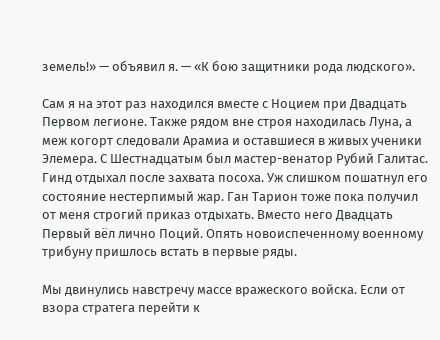земель!» — объявил я. — «К бою защитники рода людского».

Сам я на этот раз находился вместе с Ноцием при Двадцать Первом легионе. Также рядом вне строя находилась Луна, а меж когорт следовали Арамиа и оставшиеся в живых ученики Элемера. С Шестнадцатым был мастер-венатор Рубий Галитас. Гинд отдыхал после захвата посоха. Уж слишком пошатнул его состояние нестерпимый жар. Ган Тарион тоже пока получил от меня строгий приказ отдыхать. Вместо него Двадцать Первый вёл лично Поций. Опять новоиспеченному военному трибуну пришлось встать в первые ряды.

Мы двинулись навстречу массе вражеского войска. Если от взора стратега перейти к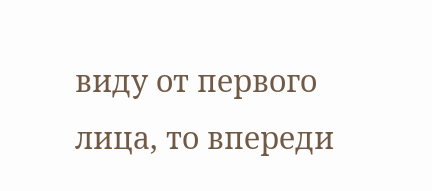виду от первого лица, то впереди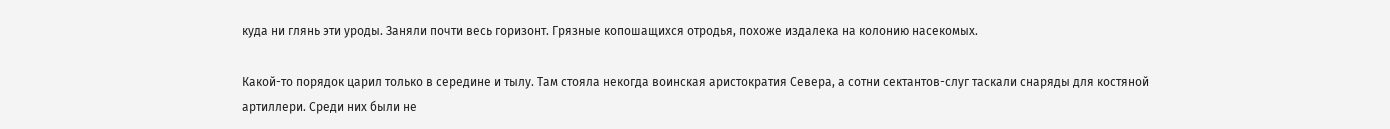куда ни глянь эти уроды. Заняли почти весь горизонт. Грязные копошащихся отродья, похоже издалека на колонию насекомых.

Какой-то порядок царил только в середине и тылу. Там стояла некогда воинская аристократия Севера, а сотни сектантов-слуг таскали снаряды для костяной артиллери. Среди них были не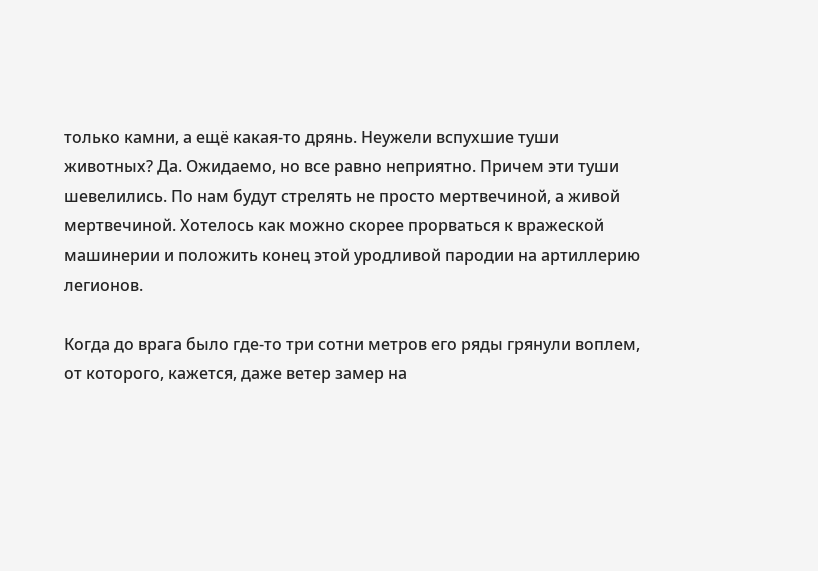только камни, а ещё какая-то дрянь. Неужели вспухшие туши животных? Да. Ожидаемо, но все равно неприятно. Причем эти туши шевелились. По нам будут стрелять не просто мертвечиной, а живой мертвечиной. Хотелось как можно скорее прорваться к вражеской машинерии и положить конец этой уродливой пародии на артиллерию легионов.

Когда до врага было где-то три сотни метров его ряды грянули воплем, от которого, кажется, даже ветер замер на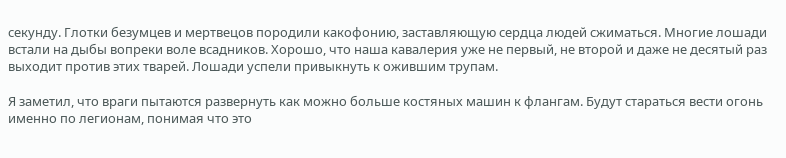секунду. Глотки безумцев и мертвецов породили какофонию, заставляющую сердца людей сжиматься. Многие лошади встали на дыбы вопреки воле всадников. Хорошо, что наша кавалерия уже не первый, не второй и даже не десятый раз выходит против этих тварей. Лошади успели привыкнуть к ожившим трупам.

Я заметил, что враги пытаются развернуть как можно больше костяных машин к флангам. Будут стараться вести огонь именно по легионам, понимая что это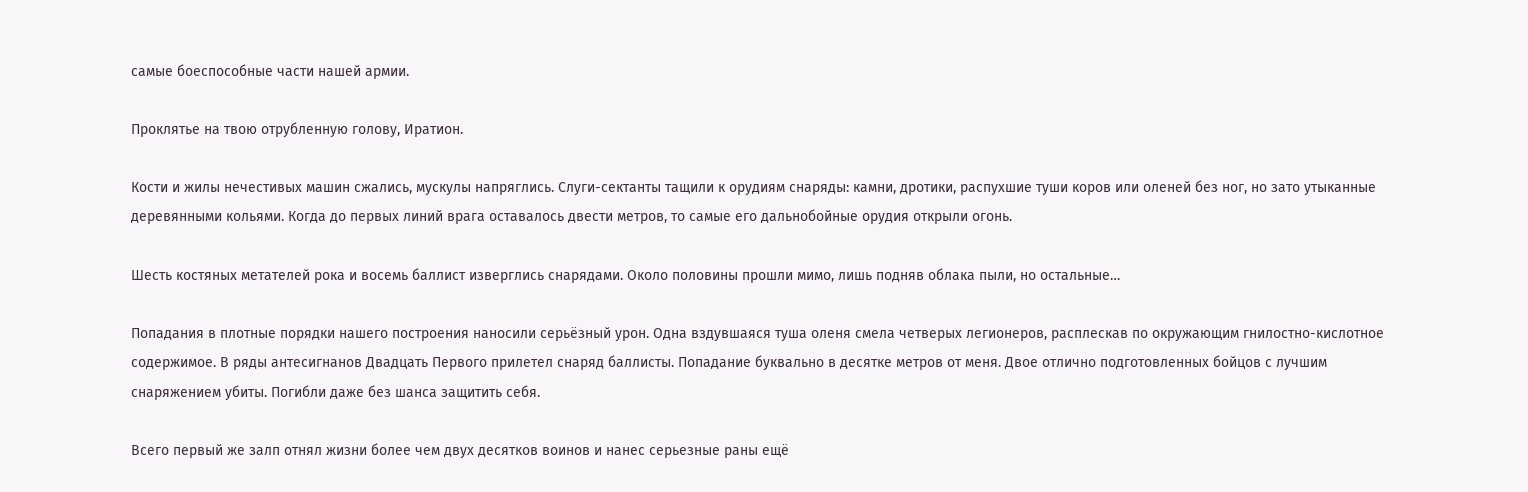самые боеспособные части нашей армии.

Проклятье на твою отрубленную голову, Иратион.

Кости и жилы нечестивых машин сжались, мускулы напряглись. Слуги-сектанты тащили к орудиям снаряды: камни, дротики, распухшие туши коров или оленей без ног, но зато утыканные деревянными кольями. Когда до первых линий врага оставалось двести метров, то самые его дальнобойные орудия открыли огонь.

Шесть костяных метателей рока и восемь баллист изверглись снарядами. Около половины прошли мимо, лишь подняв облака пыли, но остальные…

Попадания в плотные порядки нашего построения наносили серьёзный урон. Одна вздувшаяся туша оленя смела четверых легионеров, расплескав по окружающим гнилостно-кислотное содержимое. В ряды антесигнанов Двадцать Первого прилетел снаряд баллисты. Попадание буквально в десятке метров от меня. Двое отлично подготовленных бойцов с лучшим снаряжением убиты. Погибли даже без шанса защитить себя.

Всего первый же залп отнял жизни более чем двух десятков воинов и нанес серьезные раны ещё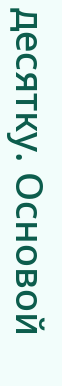десятку. Основой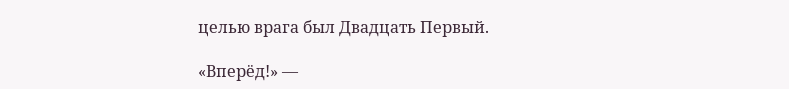целью врага был Двадцать Первый.

«Вперёд!» —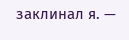заклинал я. —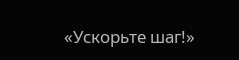«Ускорьте шаг!»